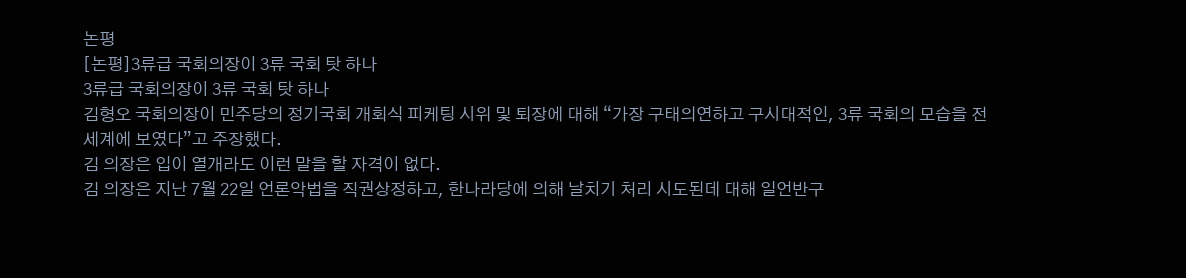논평
[논평]3류급 국회의장이 3류 국회 탓 하나
3류급 국회의장이 3류 국회 탓 하나
김형오 국회의장이 민주당의 정기국회 개회식 피케팅 시위 및 퇴장에 대해 “가장 구태의연하고 구시대적인, 3류 국회의 모습을 전 세계에 보였다”고 주장했다.
김 의장은 입이 열개라도 이런 말을 할 자격이 없다.
김 의장은 지난 7월 22일 언론악법을 직권상정하고, 한나라당에 의해 날치기 처리 시도된데 대해 일언반구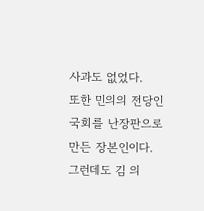사과도 없었다.
또한 민의의 전당인 국회를 난장판으로 만든 장본인이다.
그런데도 김 의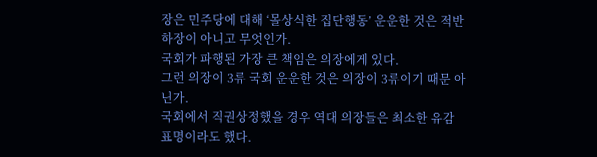장은 민주당에 대해 ‘몰상식한 집단행동’ 운운한 것은 적반하장이 아니고 무엇인가.
국회가 파행된 가장 큰 책임은 의장에게 있다.
그런 의장이 3류 국회 운운한 것은 의장이 3류이기 때문 아닌가.
국회에서 직권상정했을 경우 역대 의장들은 최소한 유감 표명이라도 했다.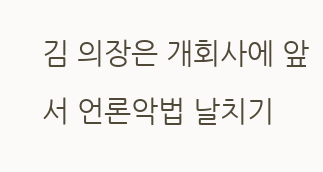김 의장은 개회사에 앞서 언론악법 날치기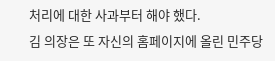처리에 대한 사과부터 해야 했다.
김 의장은 또 자신의 홈페이지에 올린 민주당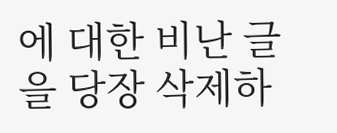에 대한 비난 글을 당장 삭제하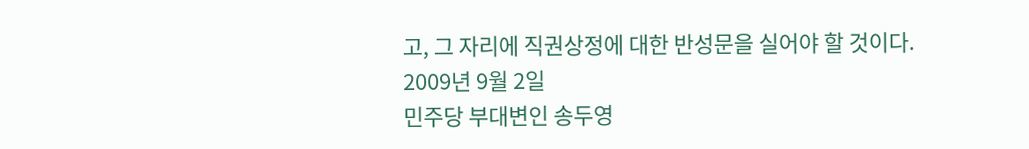고, 그 자리에 직권상정에 대한 반성문을 실어야 할 것이다.
2009년 9월 2일
민주당 부대변인 송두영